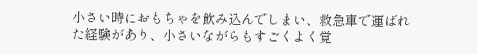小さい時におもちゃを飲み込んでしまい、救急車で運ばれた経験があり、小さいながらもすごくよく覚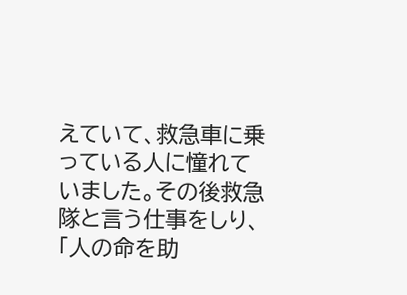えていて、救急車に乗っている人に憧れていました。その後救急隊と言う仕事をしり、「人の命を助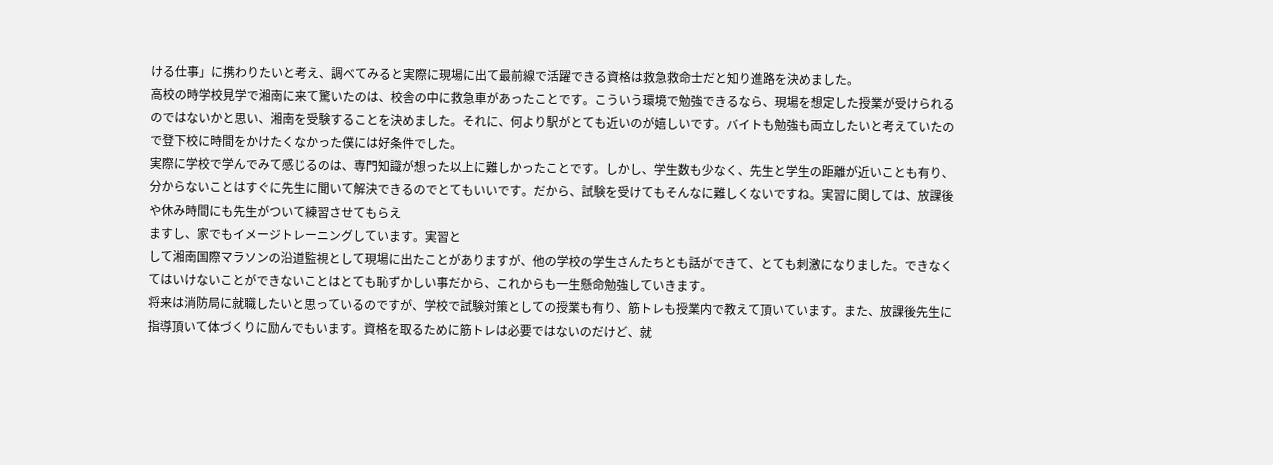ける仕事」に携わりたいと考え、調べてみると実際に現場に出て最前線で活躍できる資格は救急救命士だと知り進路を決めました。
高校の時学校見学で湘南に来て驚いたのは、校舎の中に救急車があったことです。こういう環境で勉強できるなら、現場を想定した授業が受けられるのではないかと思い、湘南を受験することを決めました。それに、何より駅がとても近いのが嬉しいです。バイトも勉強も両立したいと考えていたので登下校に時間をかけたくなかった僕には好条件でした。
実際に学校で学んでみて感じるのは、専門知識が想った以上に難しかったことです。しかし、学生数も少なく、先生と学生の距離が近いことも有り、分からないことはすぐに先生に聞いて解決できるのでとてもいいです。だから、試験を受けてもそんなに難しくないですね。実習に関しては、放課後や休み時間にも先生がついて練習させてもらえ
ますし、家でもイメージトレーニングしています。実習と
して湘南国際マラソンの沿道監視として現場に出たことがありますが、他の学校の学生さんたちとも話ができて、とても刺激になりました。できなくてはいけないことができないことはとても恥ずかしい事だから、これからも一生懸命勉強していきます。
将来は消防局に就職したいと思っているのですが、学校で試験対策としての授業も有り、筋トレも授業内で教えて頂いています。また、放課後先生に指導頂いて体づくりに励んでもいます。資格を取るために筋トレは必要ではないのだけど、就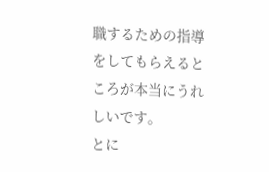職するための指導をしてもらえるところが本当にうれしいです。
とに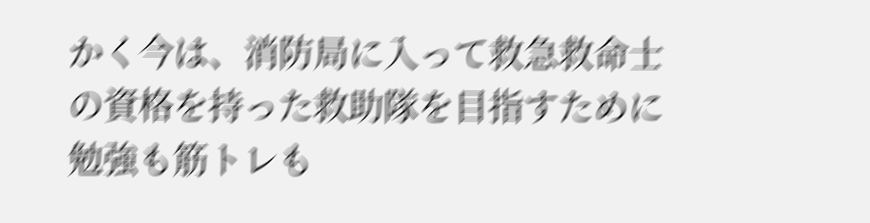かく今は、消防局に入って救急救命士の資格を持った救助隊を目指すために勉強も筋トレも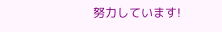努力しています!